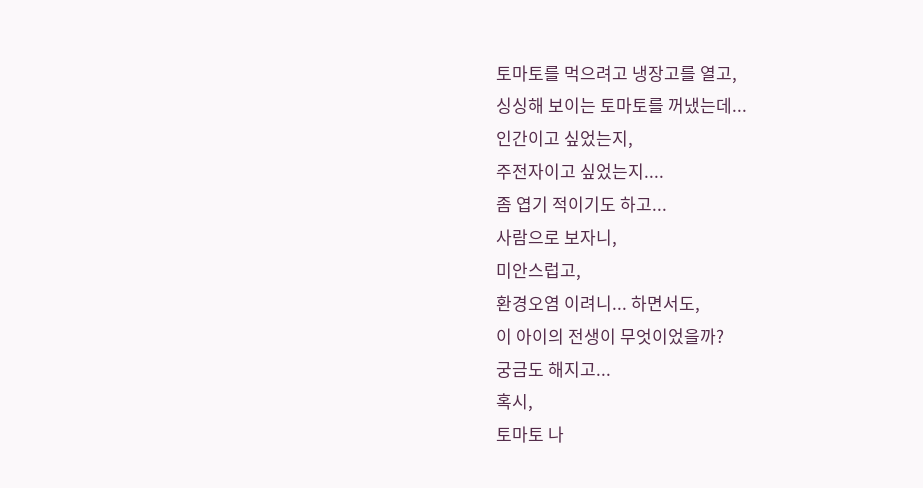토마토를 먹으려고 냉장고를 열고,
싱싱해 보이는 토마토를 꺼냈는데...
인간이고 싶었는지,
주전자이고 싶었는지....
좀 엽기 적이기도 하고...
사람으로 보자니,
미안스럽고,
환경오염 이려니... 하면서도,
이 아이의 전생이 무엇이었을까?
궁금도 해지고...
혹시,
토마토 나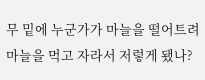무 밑에 누군가가 마늘을 떨어트려
마늘을 먹고 자라서 저렇게 됐나?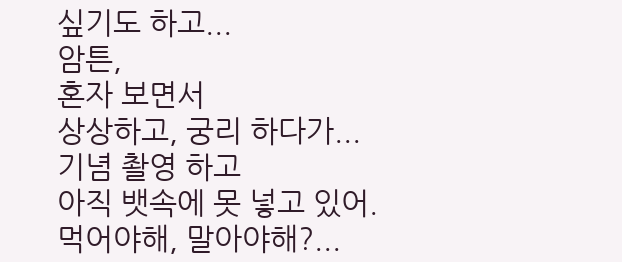싶기도 하고...
암튼,
혼자 보면서
상상하고, 궁리 하다가...
기념 촬영 하고
아직 뱃속에 못 넣고 있어.
먹어야해, 말아야해?...